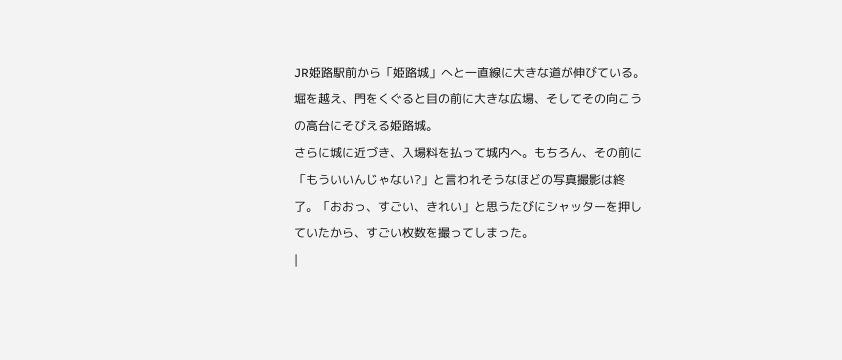JR姫路駅前から「姫路城」へと一直線に大きな道が伸びている。堀を越え、門をくぐると目の前に大きな広場、そしてその向こうの高台にそびえる姫路城。
さらに城に近づき、入場料を払って城内へ。もちろん、その前に「もういいんじゃない?」と言われそうなほどの写真撮影は終了。「おおっ、すごい、きれい」と思うたびにシャッターを押していたから、すごい枚数を撮ってしまった。
|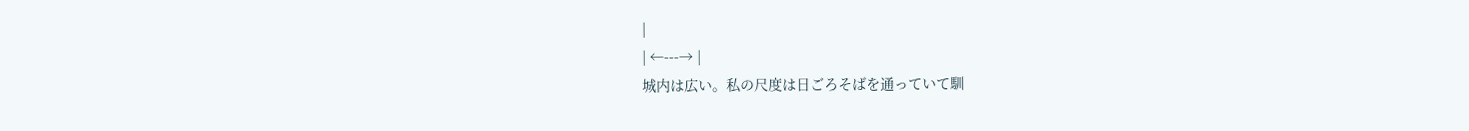|
| ←---→ |
城内は広い。私の尺度は日ごろそばを通っていて馴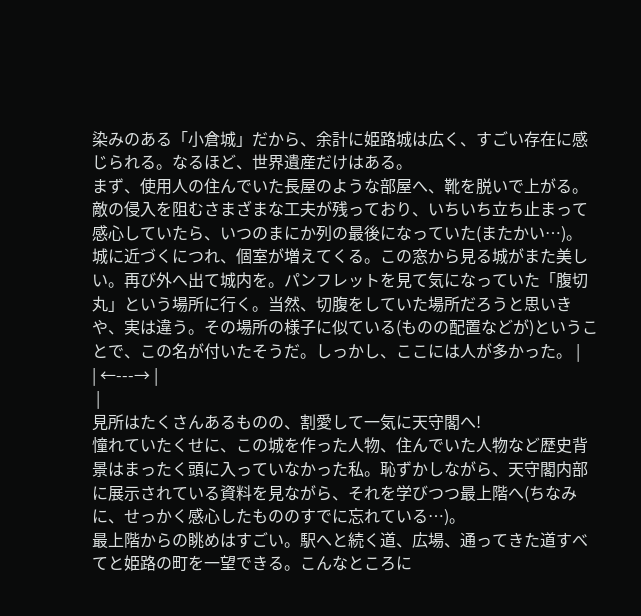染みのある「小倉城」だから、余計に姫路城は広く、すごい存在に感じられる。なるほど、世界遺産だけはある。
まず、使用人の住んでいた長屋のような部屋へ、靴を脱いで上がる。敵の侵入を阻むさまざまな工夫が残っており、いちいち立ち止まって感心していたら、いつのまにか列の最後になっていた(またかい…)。
城に近づくにつれ、個室が増えてくる。この窓から見る城がまた美しい。再び外へ出て城内を。パンフレットを見て気になっていた「腹切丸」という場所に行く。当然、切腹をしていた場所だろうと思いきや、実は違う。その場所の様子に似ている(ものの配置などが)ということで、この名が付いたそうだ。しっかし、ここには人が多かった。 |
| ←---→ |
 |
見所はたくさんあるものの、割愛して一気に天守閣へ!
憧れていたくせに、この城を作った人物、住んでいた人物など歴史背景はまったく頭に入っていなかった私。恥ずかしながら、天守閣内部に展示されている資料を見ながら、それを学びつつ最上階へ(ちなみに、せっかく感心したもののすでに忘れている…)。
最上階からの眺めはすごい。駅へと続く道、広場、通ってきた道すべてと姫路の町を一望できる。こんなところに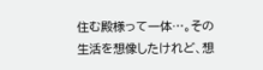住む殿様って一体…。その生活を想像したけれど、想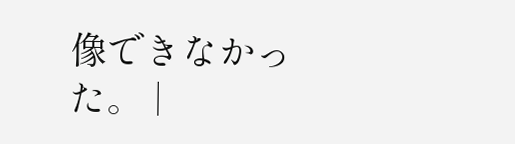像できなかった。 |